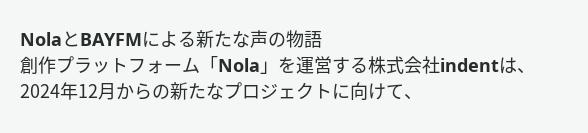NolaとBAYFMによる新たな声の物語
創作プラットフォーム「Nola」を運営する株式会社indentは、2024年12月からの新たなプロジェクトに向けて、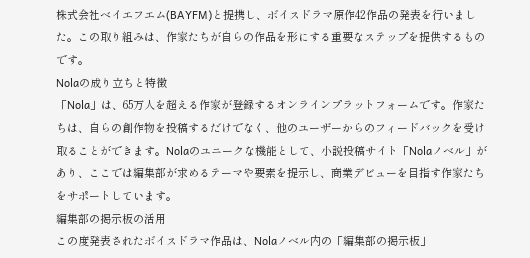株式会社ベイエフエム(BAYFM)と提携し、ボイスドラマ原作42作品の発表を行いました。この取り組みは、作家たちが自らの作品を形にする重要なステップを提供するものです。
Nolaの成り立ちと特徴
「Nola」は、65万人を超える作家が登録するオンラインプラットフォームです。作家たちは、自らの創作物を投稿するだけでなく、他のユーザーからのフィードバックを受け取ることができます。Nolaのユニークな機能として、小説投稿サイト「Nolaノベル」があり、ここでは編集部が求めるテーマや要素を提示し、商業デビューを目指す作家たちをサポートしています。
編集部の掲示板の活用
この度発表されたボイスドラマ作品は、Nolaノベル内の「編集部の掲示板」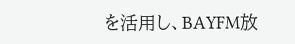を活用し、BAYFM放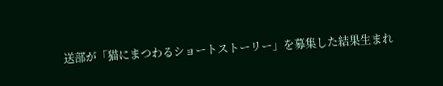送部が「猫にまつわるショートストーリー」を募集した結果生まれ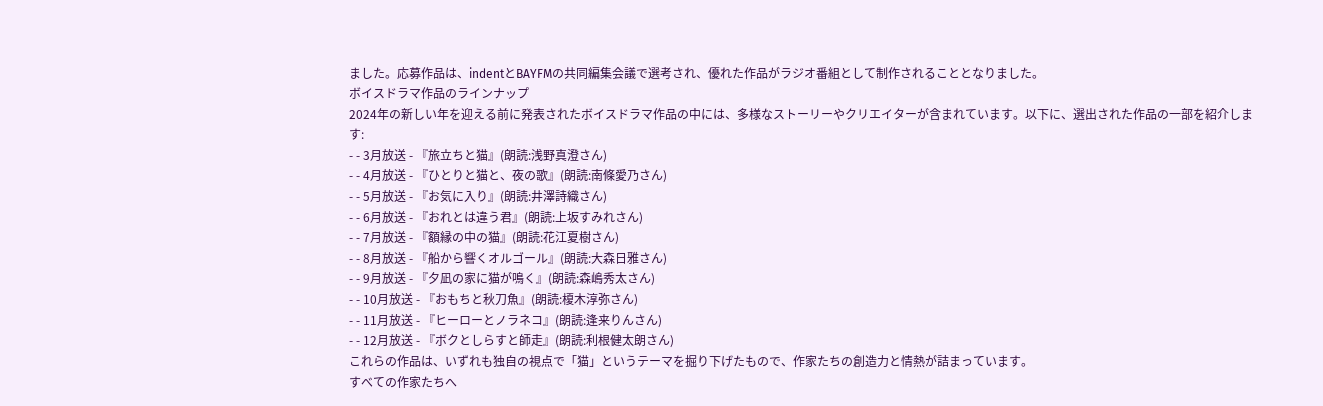ました。応募作品は、indentとBAYFMの共同編集会議で選考され、優れた作品がラジオ番組として制作されることとなりました。
ボイスドラマ作品のラインナップ
2024年の新しい年を迎える前に発表されたボイスドラマ作品の中には、多様なストーリーやクリエイターが含まれています。以下に、選出された作品の一部を紹介します:
- - 3月放送 - 『旅立ちと猫』(朗読:浅野真澄さん)
- - 4月放送 - 『ひとりと猫と、夜の歌』(朗読:南條愛乃さん)
- - 5月放送 - 『お気に入り』(朗読:井澤詩織さん)
- - 6月放送 - 『おれとは違う君』(朗読:上坂すみれさん)
- - 7月放送 - 『額縁の中の猫』(朗読:花江夏樹さん)
- - 8月放送 - 『船から響くオルゴール』(朗読:大森日雅さん)
- - 9月放送 - 『夕凪の家に猫が鳴く』(朗読:森嶋秀太さん)
- - 10月放送 - 『おもちと秋刀魚』(朗読:榎木淳弥さん)
- - 11月放送 - 『ヒーローとノラネコ』(朗読:逢来りんさん)
- - 12月放送 - 『ボクとしらすと師走』(朗読:利根健太朗さん)
これらの作品は、いずれも独自の視点で「猫」というテーマを掘り下げたもので、作家たちの創造力と情熱が詰まっています。
すべての作家たちへ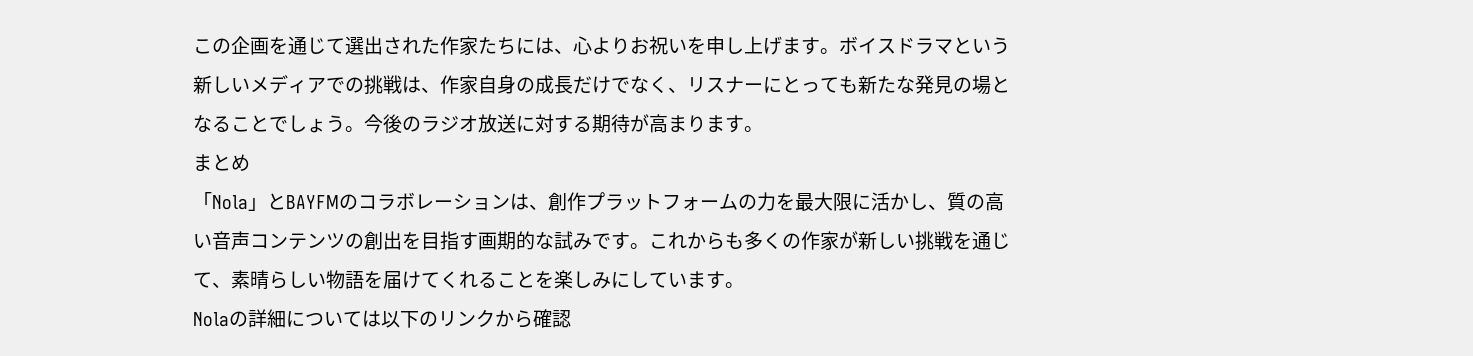この企画を通じて選出された作家たちには、心よりお祝いを申し上げます。ボイスドラマという新しいメディアでの挑戦は、作家自身の成長だけでなく、リスナーにとっても新たな発見の場となることでしょう。今後のラジオ放送に対する期待が高まります。
まとめ
「Nola」とBAYFMのコラボレーションは、創作プラットフォームの力を最大限に活かし、質の高い音声コンテンツの創出を目指す画期的な試みです。これからも多くの作家が新しい挑戦を通じて、素晴らしい物語を届けてくれることを楽しみにしています。
Nolaの詳細については以下のリンクから確認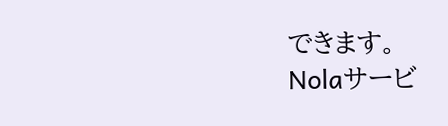できます。
Nolaサービ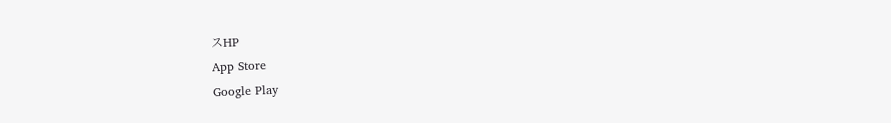スHP
App Store
Google Play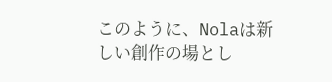このように、Nolaは新しい創作の場とし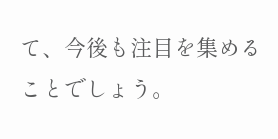て、今後も注目を集めることでしょう。